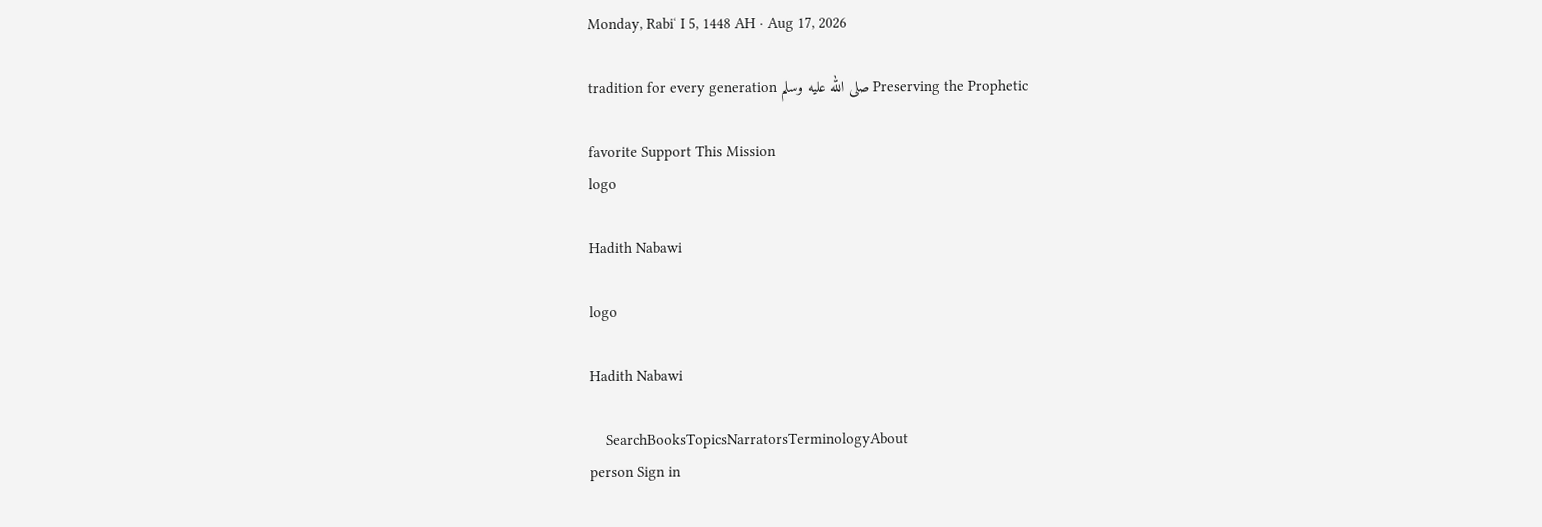Monday, Rabiʻ I 5, 1448 AH · Aug 17, 2026

Preserving the Prophetic صلى الله عليه وسلم tradition for every generation

favorite Support This Mission
logo

Hadith Nabawi

logo

Hadith Nabawi

    SearchBooksTopicsNarratorsTerminologyAbout
person Sign in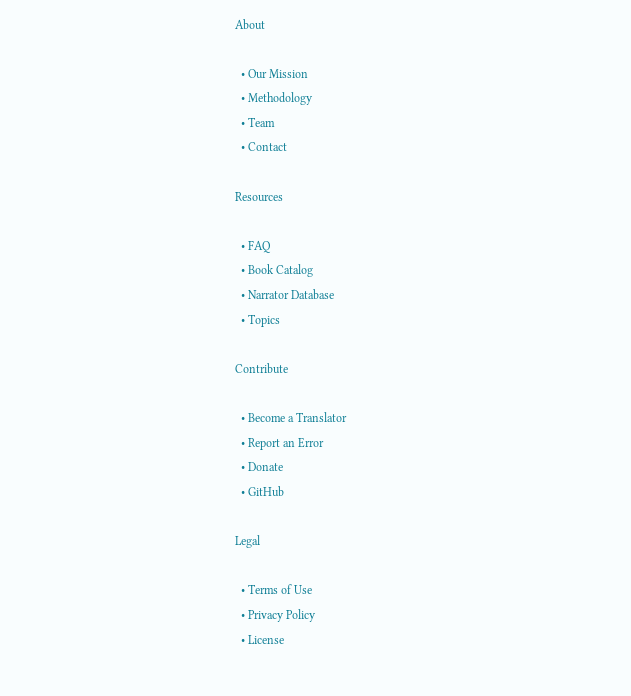About

  • Our Mission
  • Methodology
  • Team
  • Contact

Resources

  • FAQ
  • Book Catalog
  • Narrator Database
  • Topics

Contribute

  • Become a Translator
  • Report an Error
  • Donate
  • GitHub

Legal

  • Terms of Use
  • Privacy Policy
  • License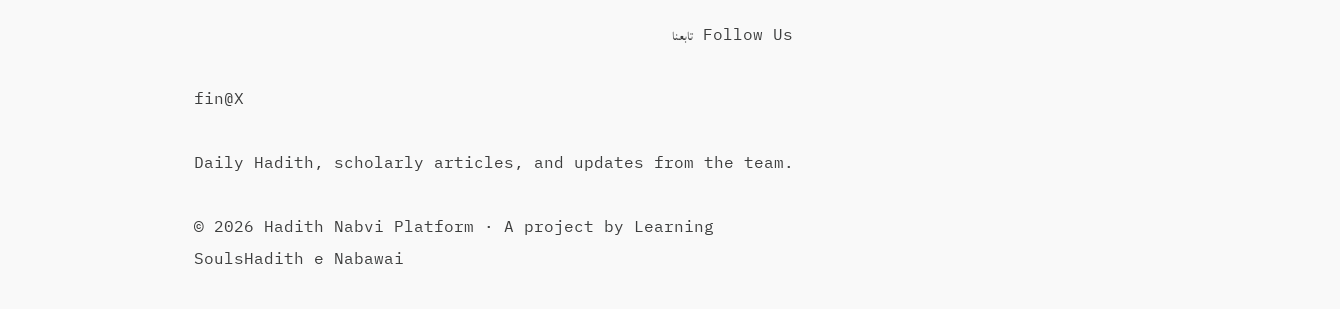Follow Us تابعنا

fin@X

Daily Hadith, scholarly articles, and updates from the team.

© 2026 Hadith Nabvi Platform · A project by Learning SoulsHadith e Nabawai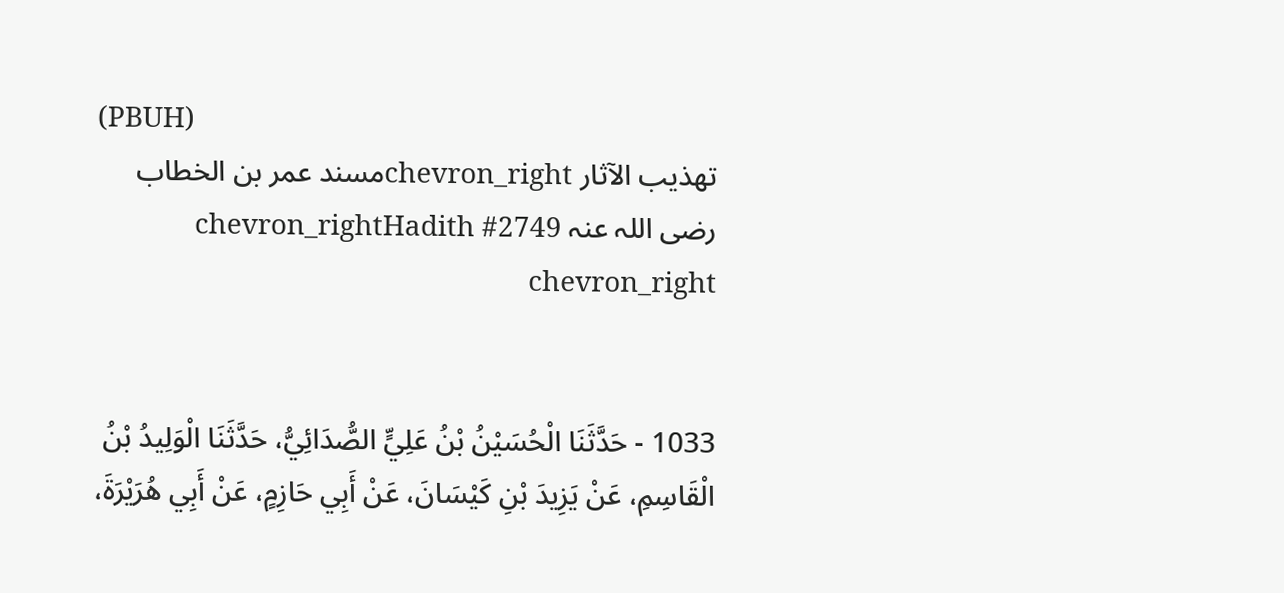(PBUH)
تهذيب الآثار chevron_rightمسند عمر بن الخطاب رضی اللہ عنہ chevron_rightHadith #2749 chevron_right


1033 - حَدَّثَنَا الْحُسَيْنُ بْنُ عَلِيٍّ الصُّدَائِيُّ، حَدَّثَنَا الْوَلِيدُ بْنُ الْقَاسِمِ، عَنْ يَزِيدَ بْنِ كَيْسَانَ، عَنْ أَبِي حَازِمٍ، عَنْ أَبِي هُرَيْرَةَ،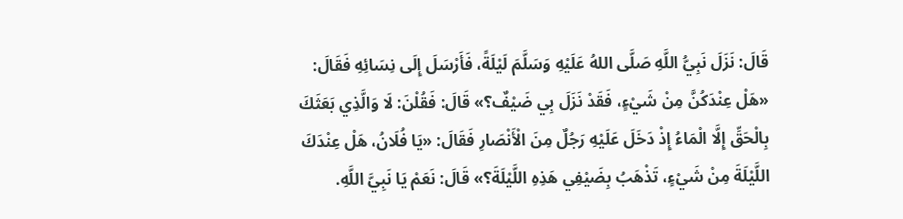قَالَ: نَزَلَ نَبِيُّ اللَّهِ صَلَّى اللهُ عَلَيْهِ وَسَلَّمَ لَيْلَةً، فَأَرْسَلَ إِلَى نِسَائِهِ فَقَالَ: «هَلْ عِنْدَكُنَّ مِنْ شَيْءٍ، فَقَدْ نَزَلَ بِي ضَيْفٌ؟» قَالَ: فَقُلْنَ: لَا وَالَّذِي بَعَثَكَ بِالْحَقِّ إِلَّا الْمَاءُ إِذْ دَخَلَ عَلَيْهِ رَجُلٌ مِنَ الْأَنْصَارِ فَقَالَ: «يَا فُلَانُ، هَلْ عِنْدَكَ اللَّيْلَةَ مِنْ شَيْءٍ، تَذْهَبُ بِضَيْفِي هَذِهِ اللَّيْلَةَ؟» قَالَ: نَعَمْ يَا نَبِيَّ اللَّهِ.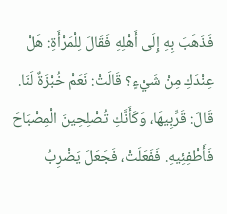فَذَهَبَ بِهِ إِلَى أَهْلِهِ فَقَالَ لِلْمَرْأَةِ: هَلْ عِنْدَكِ مِنْ شَيْءٍ؟ قَالَتْ: نَعَمْ خُبْزَةٌ لَنَا. قَالَ: قَرِّبِيهَا، وَكَأَنَّكِ تُصْلِحِينَ الْمِصْبَاحَ فَأَطْفِئِيهِ. فَفَعَلَتْ، فَجَعَلَ يَضْرِبُ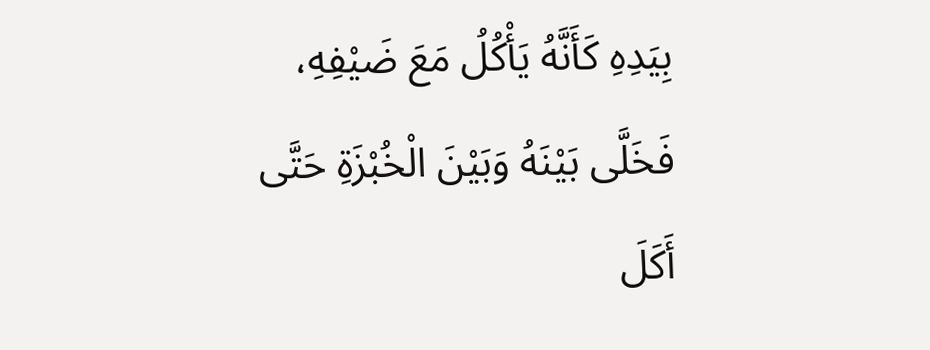بِيَدِهِ كَأَنَّهُ يَأْكُلُ مَعَ ضَيْفِهِ، فَخَلَّى بَيْنَهُ وَبَيْنَ الْخُبْزَةِ حَتَّى أَكَلَ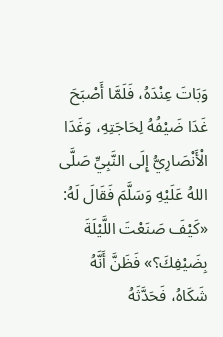وَبَاتَ عِنْدَهُ، فَلَمَّا أَصْبَحَ غَدَا ضَيْفُهُ لِحَاجَتِهِ، وَغَدَا الْأَنْصَارِيُّ إِلَى النَّبِيِّ صَلَّى اللهُ عَلَيْهِ وَسَلَّمَ فَقَالَ لَهُ: «كَيْفَ صَنَعْتَ اللَّيْلَةَ بِضَيْفِكَ؟» فَظَنَّ أَنَّهُ شَكَاهُ، فَحَدَّثَهُ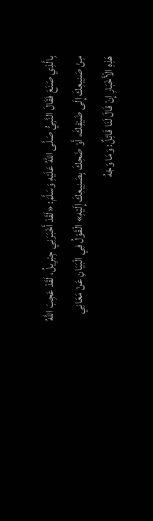بِالَّذِي صَنَعَ فَقَالَ النَّبِيُّ صَلَّى اللهُ عَلَيْهِ وَسَلَّمَ: «لَقَدْ أَخْبَرَنِي جِبْرِيلُ، لَقَدْ عَجِبَ اللَّهُ مِنْ صَنِيعِكَ إِلَى ضَيْفِكَ، أَوْ ضَحِكَ بِصَنِيعِكَ إِلَيْهِ» الْقَوْلُ فِي الْبَيَانِ عَنْ مَعَانِي هَذِهِ الْأَخْبَارِ إِنْ قَالَ لَنَا قَائِلٌ: وَمَا وَجْهُ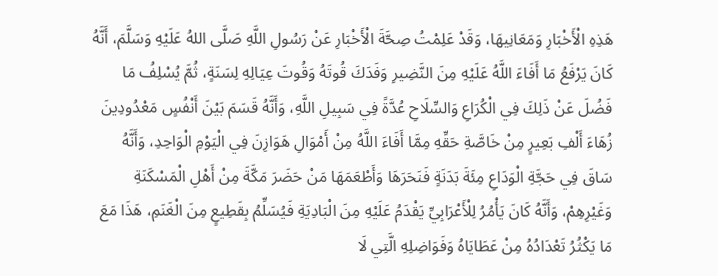هَذِهِ الْأَخْبَارِ وَمَعَانِيهَا، وَقَدْ عَلِمْتُ صِحَّةَ الْأَخْبَارِ عَنْ رَسُولِ اللَّهِ صَلَّى اللهُ عَلَيْهِ وَسَلَّمَ، أَنَّهُ كَانَ يَرْفَعُ مَا أَفَاءَ اللَّهُ عَلَيْهِ مِنَ النَّضِيرِ وَفَدَكَ قُوتَهُ وَقُوتَ عِيَالِهِ لِسَنَةٍ، ثُمَّ يُسْلِفُ مَا فَضُلَ عَنْ ذَلِكَ فِي الْكُرَاعِ وَالسِّلَاحِ عُدَّةً فِي سَبِيلِ اللَّهِ، وَأَنَّهُ قَسَمَ بَيْنَ أَنْفُسٍ مَعْدُودِينَ زُهَاءَ أَلْفِ بَعِيرٍ مِنْ خَاصَّةِ حَقِّهِ مِمَّا أَفَاءَ اللَّهُ مِنْ أَمْوَالِ هَوَازِنَ فِي الْيَوْمِ الْوَاحِدِ، وَأَنَّهُ سَاقَ فِي حَجَّةِ الْوَدَاعِ مِئَةَ بَدَنَةٍ فَنَحَرَهَا وَأَطْعَمَهَا مَنْ حَضَرَ مَكَّةَ مِنْ أَهْلِ الْمَسْكَنَةِ وَغَيْرِهِمْ، وَأَنَّهُ كَانَ يَأْمُرُ لِلْأَعْرَابِيِّ يَقْدَمُ عَلَيْهِ مِنَ الْبَادِيَةِ فَيُسَلِّمُ بِقَطِيعٍ مِنَ الْغَنَمِ، هَذَا مَعَ مَا يَكْثُرُ تَعْدَادُهُ مِنْ عَطَايَاهُ وَفَوَاضِلِهِ الَّتِي لَا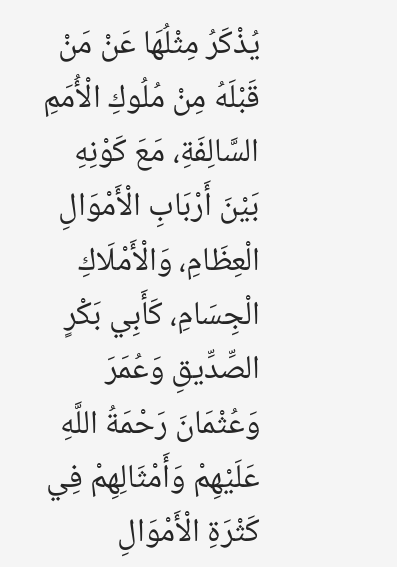يُذْكَرُ مِثْلُهَا عَنْ مَنْ قَبْلَهُ مِنْ مُلُوكِ الْأُمَمِ السَّالِفَةِ، مَعَ كَوْنِهِ بَيْنَ أَرْبَابِ الْأَمْوَالِ الْعِظَامِ، وَالْأَمْلَاكِ الْجِسَامِ، كَأَبِي بَكْرٍ الصِّدِّيقِ وَعُمَرَ وَعُثْمَانَ رَحْمَةُ اللَّهِ عَلَيْهِمْ وَأَمْثَالِهِمْ فِي كَثْرَةِ الْأَمْوَالِ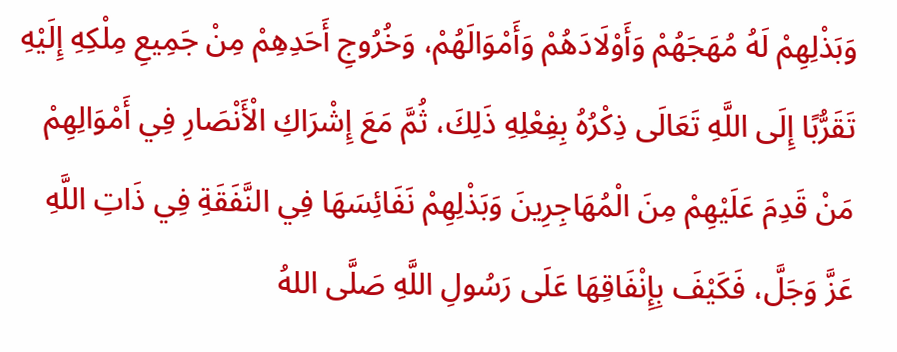وَبَذْلِهِمْ لَهُ مُهَجَهُمْ وَأَوْلَادَهُمْ وَأَمْوَالَهُمْ، وَخُرُوجِ أَحَدِهِمْ مِنْ جَمِيعِ مِلْكِهِ إِلَيْهِ تَقَرُّبًا إِلَى اللَّهِ تَعَالَى ذِكْرُهُ بِفِعْلِهِ ذَلِكَ، ثُمَّ مَعَ إِشْرَاكِ الْأَنْصَارِ فِي أَمْوَالِهِمْ مَنْ قَدِمَ عَلَيْهِمْ مِنَ الْمُهَاجِرِينَ وَبَذْلِهِمْ نَفَائِسَهَا فِي النَّفَقَةِ فِي ذَاتِ اللَّهِ عَزَّ وَجَلَّ، فَكَيْفَ بِإِنْفَاقِهَا عَلَى رَسُولِ اللَّهِ صَلَّى اللهُ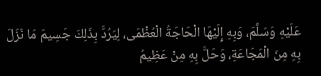عَلَيْهِ وَسَلَّمَ، وَبِهِ إِلَيْهَا الْحَاجَةُ الْعُظْمَى، لِيَرُدَّ بِذَلِكَ جَسِيمَ مَا نَزَلَ بِهِ مِنَ الْمَجَاعَةِ، وَحَلَّ بِهِ مِنْ عَظِيمُ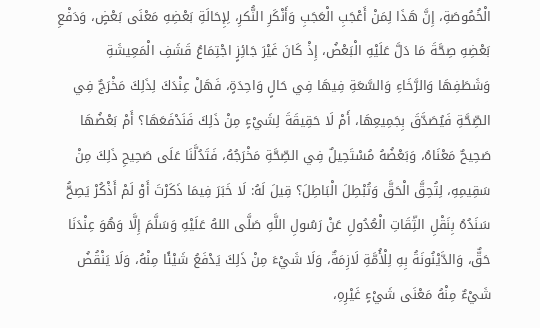الْخُمُوصَةِ، إِنَّ هَذَا لِمَنْ أَعْجَبِ الْعَجَبِ وَأَنْكَرِ النُّكرِ، لِإِحَالَةِ بَعْضِهِ مَعْنَى بَعْضٍ، وَدَفْعِ بَعْضِهِ صِحَّةَ مَا دَلَّ عَلَيْهِ الْبَعْضُ، إِذْ كَانَ غَيْرَ جَائِزٍ اجْتِمَاعُ قَشَفِ الْمَعِيشَةِ وَشَطَفِهَا وَالرَّخَاءِ وَالسَّعَةِ فِيهَا فِي حَالٍ وَاحِدَةٍ، فَهَلْ عِنْدَكَ لِذَلِكَ مَخْرَجٌ فِي الصِّحَّةِ فَيُصَدَّقَ بِجَمِيعِهَا، أَمْ لَا حَقِيقَةَ لِشَيْءٍ مِنْ ذَلِكَ فَنَدْفَعَهَا؟ أَمْ بَعْضُهَا صَحِيحٌ مَعْنَاهُ، وَبَعْضُهُ مُسْتَحِيلٌ فِي الصِّحَّةِ مَخْرَجُهُ، فَتَدُلَّنَا عَلَى صَحِيحِ ذَلِكَ مِنْ سَقِيمِهِ، لِتُحِقَّ الْحَقَّ وَتُبْطِلَ الْبَاطِلَ؟ قِيلَ لَهُ: لَا خَبَرَ فِيمَا ذَكَرْتَ أَوْ لَمْ أَذْكُرْ يَصِحُّ سَنَدُهُ بِنَقْلِ الثِّقَاتِ الْعُدُولِ عَنْ رَسُولِ اللَّهِ صَلَّى اللهُ عَلَيْهِ وَسَلَّمَ إِلَّا وَهُوَ عِنْدَنَا حَقٌّ، وَالدَّيْنُونَةُ بِهِ لِلْأُمَّةِ لَازِمَةٌ، وَلَا شَيْءَ مِنْ ذَلِكَ يَدْفَعُ شَيْئًا مِنْهُ، وَلَا يَنْقُضُ شَيْءٌ مِنْهُ مَعْنَى شَيْءٍ غَيْرِهِ،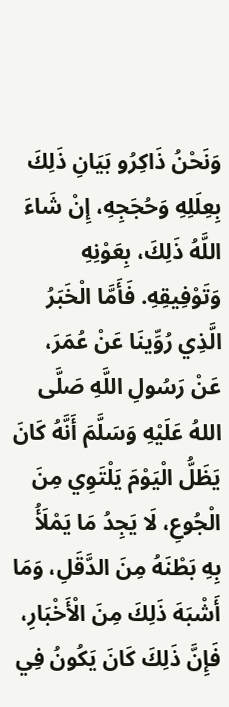وَنَحْنُ ذَاكِرُو بَيَانِ ذَلِكَ بِعِلَلِهِ وَحُجَجِهِ، إِنْ شَاءَ اللَّهُ ذَلِكَ، بِعَوْنِهِ وَتَوْفِيقِهِ. فَأَمَّا الْخَبَرُ الَّذِي رُوِّينَا عَنْ عُمَرَ، عَنْ رَسُولِ اللَّهِ صَلَّى اللهُ عَلَيْهِ وَسَلَّمَ أَنَّهُ كَانَ يَظَلُّ الْيَوْمَ يَلْتَوِي مِنَ الْجُوعِ، لَا يَجِدُ مَا يَمْلَأُ بِهِ بَطْنَهُ مِنَ الدَّقَلِ، وَمَا أَشْبَهَ ذَلِكَ مِنَ الْأَخْبَارِ، فَإِنَّ ذَلِكَ كَانَ يَكُونُ فِي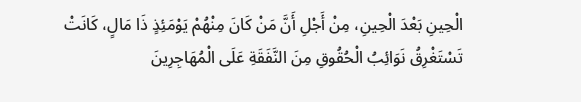الْحِينِ بَعْدَ الْحِينِ، مِنْ أَجْلِ أَنَّ مَنْ كَانَ مِنْهُمْ يَوْمَئِذٍ ذَا مَالٍ، كَانَتْ تَسْتَغْرِقُ نَوَائِبُ الْحُقُوقِ مِنَ النَّفَقَةِ عَلَى الْمُهَاجِرِينَ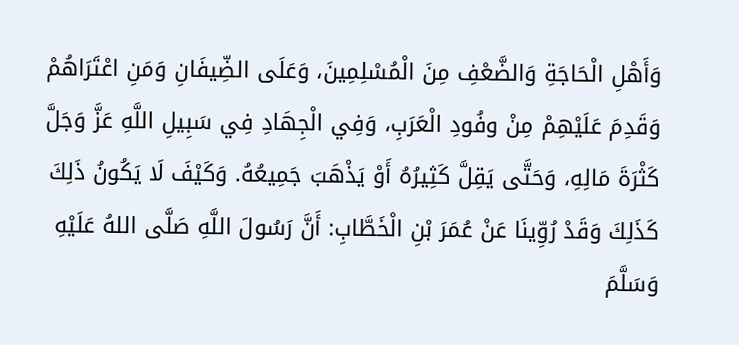وَأَهْلِ الْحَاجَةِ وَالضَّعْفِ مِنَ الْمُسْلِمِينَ، وَعَلَى الضِّيفَانِ وَمَنِ اعْتَرَاهُمْ وَقَدِمَ عَلَيْهِمْ مِنْ وفُودِ الْعَرَبِ، وَفِي الْجِهَادِ فِي سَبِيلِ اللَّهِ عَزَّ وَجَلَّ كَثْرَةَ مَالِهِ، وَحَتَّى يَقِلَّ كَثِيرُهُ أَوْ يَذْهَبَ جَمِيعُهُ. وَكَيْفَ لَا يَكُونُ ذَلِكَ كَذَلِكَ وَقَدْ رُوِّينَا عَنْ عُمَرَ بْنِ الْخَطَّابِ: أَنَّ رَسُولَ اللَّهِ صَلَّى اللهُ عَلَيْهِ وَسَلَّمَ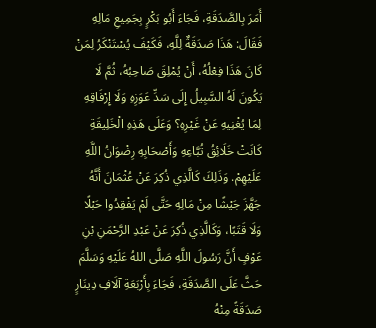أَمَرَ بِالصَّدَقَةِ، فَجَاءَ أَبُو بَكْرٍ بِجَمِيعِ مَالِهِ فَقَالَ: هَذَا صَدَقَةٌ لِلَّهِ، فَكَيْفَ يُسْتَنْكَرُ لِمَنْ كَانَ هَذَا فِعْلُهُ، أَنْ يُمْلِقَ صَاحِبُهُ، ثُمَّ لَا يَكُونَ لَهُ السَّبِيلُ إِلَى سَدِّ عَوَزِهِ وَلَا إِرْفَاقِهِ لِمَا يُغْنِيهِ عَنْ غَيْرِهِ؟ وَعَلَى هَذِهِ الْخَلِيقَةِ كَانَتْ خَلَائِقُ تُبَّاعِهِ وَأَصْحَابِهِ رِضْوَانُ اللَّهِ عَلَيْهِمْ. وَذَلِكَ كَالَّذِي ذُكِرَ عَنْ عُثْمَانَ أَنَّهُ جَهَّزَ جَيْشًا مِنْ مَالِهِ حَتَّى لَمْ يَفْقِدُوا حَبْلًا وَلَا قَتَبًا، وَكَالَّذِي ذُكِرَ عَنْ عَبْدِ الرَّحْمَنِ بْنِ عَوْفٍ أَنَّ رَسُولَ اللَّهِ صَلَّى اللهُ عَلَيْهِ وَسَلَّمَ حَثَّ عَلَى الصَّدَقَةِ، فَجَاءَ بِأَرْبَعَةِ آلَافِ دِينَارٍ صَدَقَةً مِنْهُ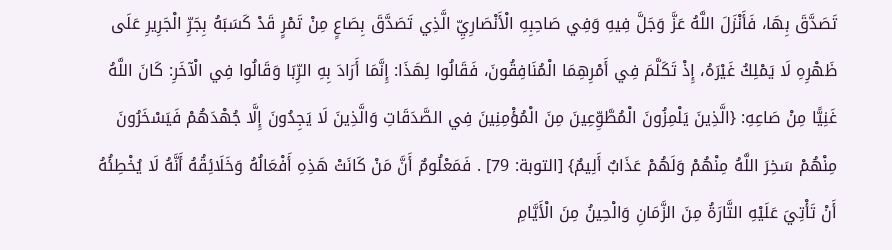تَصَدَّقَ بِهَا، فَأَنْزَلَ اللَّهُ عَزَّ وَجَلَّ فِيهِ وَفِي صَاحِبِهِ الْأَنْصَارِيِّ الَّذِي تَصَدَّقَ بِصَاعٍ مِنْ تَمْرٍ قَدْ كَسَبَهُ بِجَرِّ الْجَرِيرِ عَلَى ظَهْرِهِ لَا يَمْلِكُ غَيْرَهُ، إِذْ تَكَلَّمَ فِي أَمْرِهِمَا الْمُنَافِقُونَ، فَقَالُوا لِهَذَا: إِنَّمَا أَرَادَ بِهِ الرِّبَا وَقَالُوا فِي الْآخَرِ: كَانَ اللَّهُ غَنِيًّا مِنْ صَاعِهِ: {الَّذِينَ يَلْمِزُونَ الْمُطَّوِّعِينَ مِنَ الْمُؤْمِنِينَ فِي الصَّدَقَاتِ وَالَّذِينَ لَا يَجِدُونَ إِلَّا جُهْدَهُمْ فَيَسْخَرُونَ مِنْهُمْ سَخِرَ اللَّهُ مِنْهُمْ وَلَهُمْ عَذَابٌ أَلِيمٌ} [التوبة: 79] . فَمَعْلُومٌ أَنَّ مَنْ كَانَتْ هَذِهِ أَفْعَالُهُ وَخَلَائِقُهُ أَنَّهُ لَا يُخْطِئُهُ أَنْ تَأْتِيَ عَلَيْهِ التَّارَةُ مِنَ الزَّمَانِ وَالْحِينُ مِنَ الْأَيَّامِ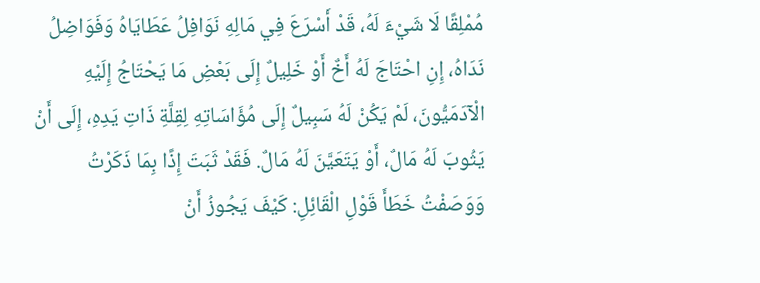مُمْلِقًا لَا شَيْءَ لَهُ، قَدْ أَسْرَعَ فِي مَالِهِ نَوَافِلُ عَطَايَاهُ وَفَوَاضِلُ نَدَاهُ، إِنِ احْتَاجَ لَهُ أَخٌ أَوْ خَلِيلٌ إِلَى بَعْضِ مَا يَحْتَاجُ إِلَيْهِ الْآدَمَيُّونَ، لَمْ يَكُنْ لَهُ سَبِيلٌ إِلَى مُؤَاسَاتِهِ لِقِلَّةِ ذَاتِ يَدِهِ، إِلَى أَنْ يَثُوبَ لَهُ مَالٌ، أَوْ يَتَعَيَّنَ لَهُ مَالٌ. فَقَدْ ثَبَتَ إِذًا بِمَا ذَكَرْتُ وَوَصَفْتُ خَطَأَ قَوْلِ الْقَائِلِ: كَيْفَ يَجُوزُ أَنْ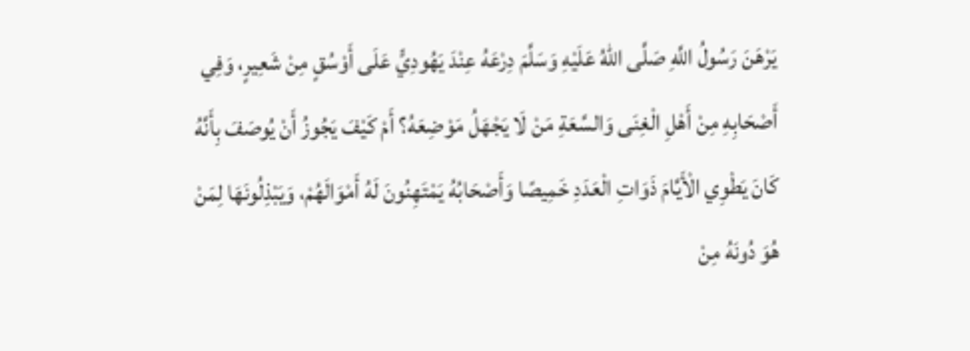يَرْهَنَ رَسُولُ اللَّهِ صَلَّى اللهُ عَلَيْهِ وَسَلَّمَ دِرْعَهُ عِنْدَ يَهُودِيٍّ عَلَى أَوْسُقٍ مِنْ شَعِيرٍ، وَفِي أَصْحَابِهِ مِنْ أَهْلِ الْغِنَى وَالسَّعَةِ مَنْ لَا يَجْهَلُ مَوْضِعَهُ؟ أَمْ كَيْفَ يَجُوزُ أَنْ يُوصَفَ بِأَنَّهُ كَانَ يَطْوِي الْأَيَّامَ ذَوَاتِ الْعَدَدِ خَمِيصًا وَأَصْحَابُهُ يَمْتَهِنُونَ لَهُ أَمْوَالَهُمْ، وَيَبْذِلُونَهَا لِمَنْ هُوَ دُونَهُ مِنْ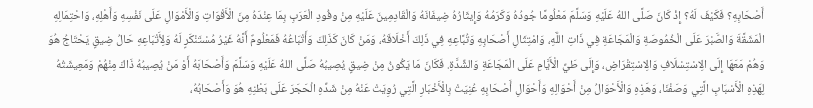أَصْحَابِهِ؟ فَكَيْفَ لَهُ؟ إِذْ كَانَ صَلَّى اللهُ عَلَيْهِ وَسَلَّمَ مَعْلُومًا جُودُهُ وَكَرَمُهُ وَإِيثَارُهُ ضِيفَانَهُ وَالْقَادِمِينَ عَلَيْهِ مِنْ وفُودِ الْعَرَبِ بِمَا عِنْدَهُ مِنَ الْأَقْوَاتِ وَالْأَمْوَالِ عَلَى نَفْسِهِ وَأَهْلِهِ، وَاحْتِمَالِهِ الْمَشَقَّةَ وَالصَّبْرَ عَلَى الْخُمُوصَةِ وَالْمَجَاعَةِ فِي ذَاتِ اللَّهِ، وَامْتِثَالِ أَصْحَابِهِ وَتُبَّاعِهِ فِي ذَلِكَ أَخْلَاقَهُ، وَمَنْ كَانَ كَذَلِكَ وَأَتْبَاعُهُ فَمَعْلُومٌ أَنَّهُ غَيْرُ مُسْتَنْكَرٍ لَهُ وَلِأَتْبَاعِهِ حَالُ ضِيقٍ يَحْتَاجُ هُوَ وَهُمْ مَعَهَا إِلَى الِاسْتِسْلَافِ وَالِاسْتِقْرَاضِ، وَإِلَى طَيِّ الْأَيَّامِ عَلَى الْمَجَاعَةِ وَالشِّدَّةِ. فَكَانَ مَا يَكُونُ مِنْ ضِيقٍ يُصِيبُهُ صَلَّى اللهُ عَلَيْهِ وَسَلَّمَ وَأَصْحَابَهُ أَوْ مَنْ يُصِيبُهُ ذَاكَ مِنْهُمْ وَمَعِيشَتُهُ لِهَذِهِ الْأَسْبَابِ الَّتِي وَصَفْنَا، وَهَذِهِ وَالْأَحْوَالُ مِنْ أَحْوَالِهِ وَأَحْوَالِ أَصْحَابِهِ عُنِيَتْ بِالْأَخْبَارِ الَّتِي رُوِيَتْ عَنْهُ مِنْ شَدِّهِ الْحَجَرَ عَلَى بَطْنِهِ هُوَ وَأَصْحَابُهُ،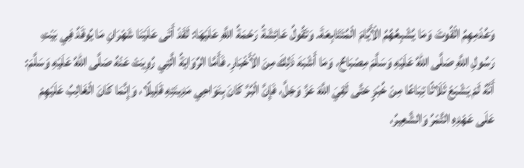وَعُدْمِهِمُ الْقُوتَ وَمَا يُشْبِعُهُمُ الْأَيَّامَ الْمُتَتَابِعَةَ. وَتَقُولُ عَائِشَةُ رَحْمَةُ اللَّهِ عَلَيْهَا: لَقَدْ أَتَى عَلَيْنَا شَهْرَانِ مَا يُوقَدُ فِي بَيْتِ رَسُولِ اللَّهِ صَلَّى اللهُ عَلَيْهِ وَسَلَّمَ مِصْبَاحٌ، وَمَا أَشْبَهَ ذَلِكَ مِنَ الْأَخْبَارِ. فَأَمَّا الرِّوَايَةُ الَّتِي رُوِيَتْ عَنْهُ صَلَّى اللهُ عَلَيْهِ وَسَلَّمَ: أَنَّهُ لَمْ يَشْبَعْ ثَلَاثًا تِبَاعًا مِنْ خُبْزٍ حَتَّى لَقِيَ اللَّهَ عَزَّ وَجَلَّ، فَإِنَّ الْبُرَّ كَانَ بِنَوَاحِي مَدِينَتِهِ قَلِيلًا، وَإِنَّمَا كَانَ الْغَالِبُ عَلَيْهِمْ عَلَى عَهْدِهِ التَّمْرُ وَالشَّعِيرُ،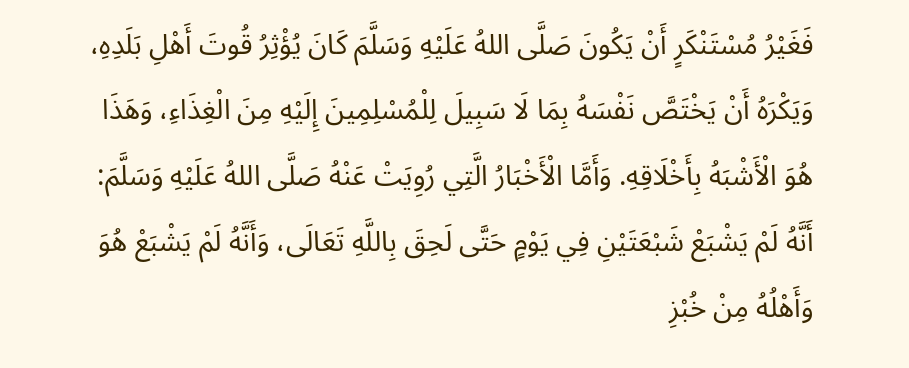فَغَيْرُ مُسْتَنْكَرٍ أَنْ يَكُونَ صَلَّى اللهُ عَلَيْهِ وَسَلَّمَ كَانَ يُؤْثِرُ قُوتَ أَهْلِ بَلَدِهِ، وَيَكْرَهُ أَنْ يَخْتَصَّ نَفْسَهُ بِمَا لَا سَبِيلَ لِلْمُسْلِمِينَ إِلَيْهِ مِنَ الْغِذَاءِ، وَهَذَا هُوَ الْأَشْبَهُ بِأَخْلَاقِهِ. وَأَمَّا الْأَخْبَارُ الَّتِي رُوِيَتْ عَنْهُ صَلَّى اللهُ عَلَيْهِ وَسَلَّمَ: أَنَّهُ لَمْ يَشْبَعْ شَبْعَتَيْنِ فِي يَوْمٍ حَتَّى لَحِقَ بِاللَّهِ تَعَالَى، وَأَنَّهُ لَمْ يَشْبَعْ هُوَ وَأَهْلُهُ مِنْ خُبْزِ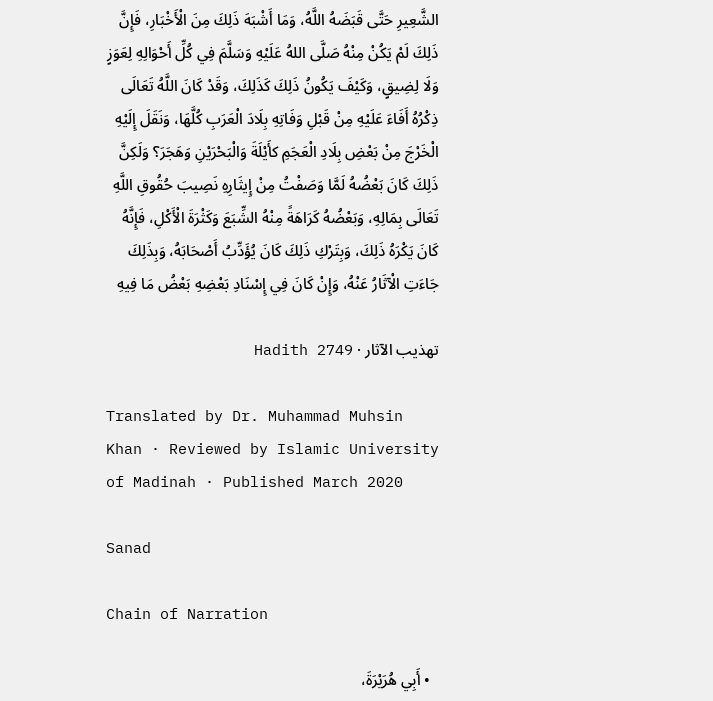الشَّعِيرِ حَتَّى قَبَضَهُ اللَّهُ، وَمَا أَشْبَهَ ذَلِكَ مِنَ الْأَخْبَارِ، فَإِنَّ ذَلِكَ لَمْ يَكُنْ مِنْهُ صَلَّى اللهُ عَلَيْهِ وَسَلَّمَ فِي كُلِّ أَحْوَالِهِ لِعَوَزٍ وَلَا لِضِيقٍ، وَكَيْفَ يَكُونُ ذَلِكَ كَذَلِكَ، وَقَدْ كَانَ اللَّهُ تَعَالَى ذِكْرُهُ أَفَاءَ عَلَيْهِ مِنْ قَبْلِ وَفَاتِهِ بِلَادَ الْعَرَبِ كُلَّهَا، وَنَقَلَ إِلَيْهِ الْخَرْجَ مِنْ بَعْضِ بِلَادِ الْعَجَمِ كأَيْلَةَ وَالْبَحْرَيْنِ وَهَجَرَ؟ وَلَكِنَّ ذَلِكَ كَانَ بَعْضُهُ لَمَّا وَصَفْتُ مِنْ إِيثَارِهِ نَصِيبَ حُقُوقِ اللَّهِ تَعَالَى بِمَالِهِ، وَبَعْضُهُ كَرَاهَةً مِنْهُ الشِّبَعَ وَكَثْرَةَ الْأَكْلِ، فَإِنَّهُ كَانَ يَكْرَهُ ذَلِكَ، وَبِتَرْكِ ذَلِكَ كَانَ يُؤَدِّبُ أَصْحَابَهُ، وَبِذَلِكَ جَاءَتِ الْآثَارُ عَنْهُ، وَإِنْ كَانَ فِي إِسْنَادِ بَعْضِهِ بَعْضُ مَا فِيهِ

تهذيب الآثار · Hadith 2749

Translated by Dr. Muhammad Muhsin Khan · Reviewed by Islamic University of Madinah · Published March 2020

Sanad

Chain of Narration

  • أَبِي هُرَيْرَةَ،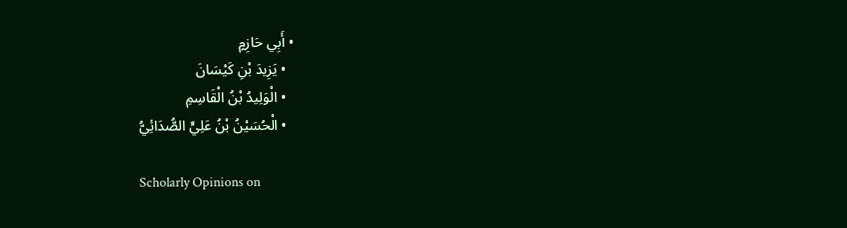• أَبِي حَازِمٍ
  • يَزِيدَ بْنِ كَيْسَانَ
  • الْوَلِيدُ بْنُ الْقَاسِمِ
  • الْحُسَيْنُ بْنُ عَلِيٍّ الصُّدَائِيُّ

Scholarly Opinions on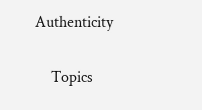Authenticity

    Topics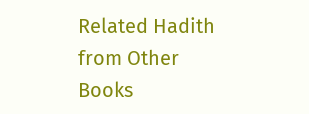Related Hadith from Other Books